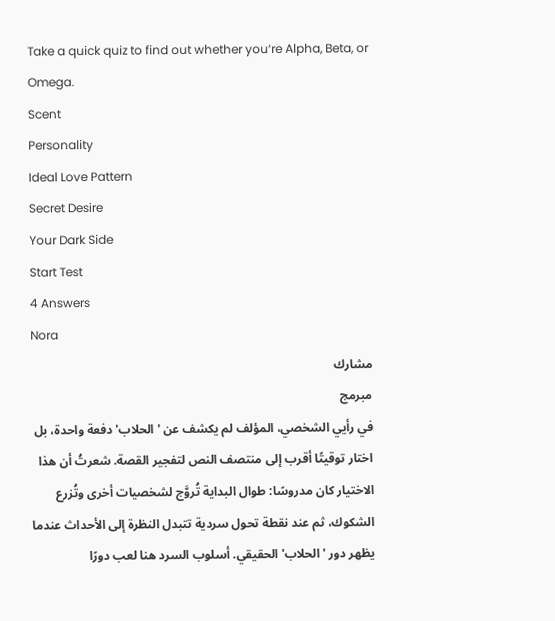Take a quick quiz to find out whether you‘re Alpha, Beta, or Omega.
Scent
Personality
Ideal Love Pattern
Secret Desire
Your Dark Side
Start Test
4 Answers
Nora
مشارك
مبرمج
في رأيي الشخصي، المؤلف لم يكشف عن 'الحلاب' دفعة واحدة، بل اختار توقيتًا أقرب إلى منتصف النص لتفجير القصة. شعرتُ أن هذا الاختيار كان مدروسًا: طوال البداية تُروَّج لشخصيات أخرى وتُزرع الشكوك، ثم عند نقطة تحول سردية تتبدل النظرة إلى الأحداث عندما يظهر دور 'الحلاب' الحقيقي. أسلوب السرد هنا لعب دورًا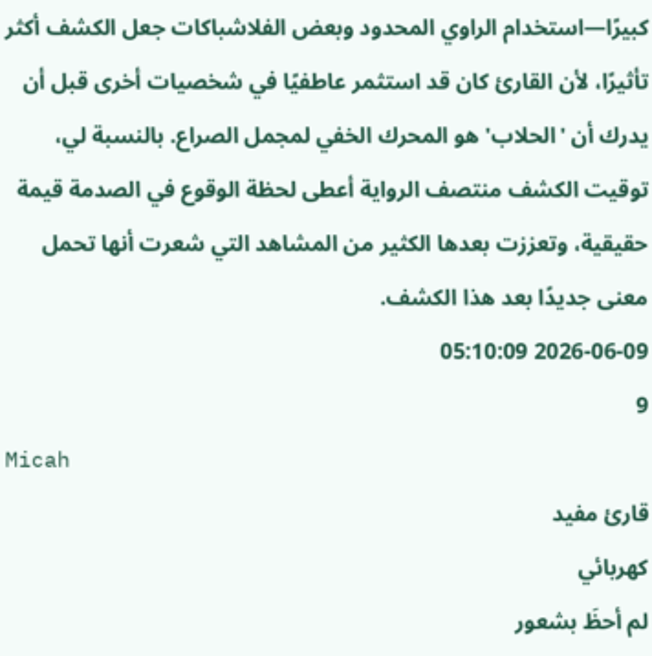كبيرًا—استخدام الراوي المحدود وبعض الفلاشباكات جعل الكشف أكثر تأثيرًا، لأن القارئ كان قد استثمر عاطفيًا في شخصيات أخرى قبل أن يدرك أن 'الحلاب' هو المحرك الخفي لمجمل الصراع. بالنسبة لي، توقيت الكشف منتصف الرواية أعطى لحظة الوقوع في الصدمة قيمة حقيقية، وتعززت بعدها الكثير من المشاهد التي شعرت أنها تحمل معنى جديدًا بعد هذا الكشف.
2026-06-09 05:10:09
9
Micah
قارئ مفيد
كهربائي
لم أحظَ بشعور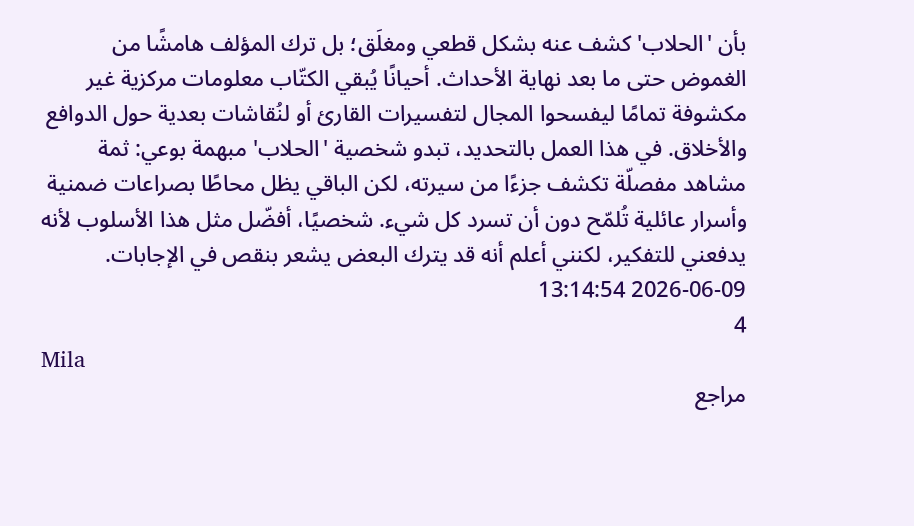بأن 'الحلاب' كشف عنه بشكل قطعي ومغلَق؛ بل ترك المؤلف هامشًا من الغموض حتى ما بعد نهاية الأحداث. أحيانًا يُبقي الكتّاب معلومات مركزية غير مكشوفة تمامًا ليفسحوا المجال لتفسيرات القارئ أو لنُقاشات بعدية حول الدوافع والأخلاق. في هذا العمل بالتحديد، تبدو شخصية 'الحلاب' مبهمة بوعي: ثمة مشاهد مفصلّة تكشف جزءًا من سيرته، لكن الباقي يظل محاطًا بصراعات ضمنية وأسرار عائلية تُلمّح دون أن تسرد كل شيء. شخصيًا، أفضّل مثل هذا الأسلوب لأنه يدفعني للتفكير، لكنني أعلم أنه قد يترك البعض يشعر بنقص في الإجابات.
2026-06-09 13:14:54
4
Mila
مراجع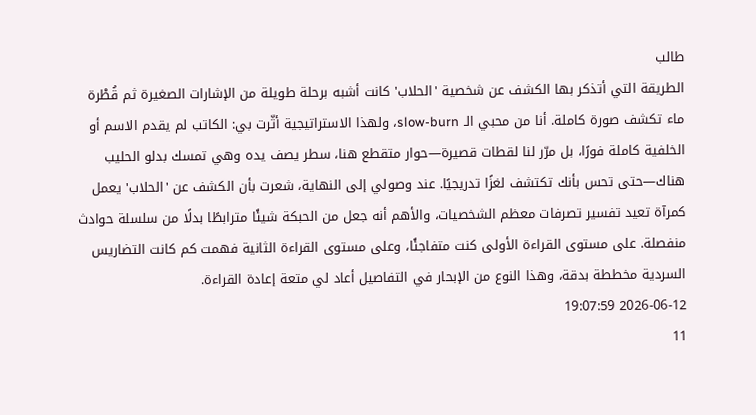طالب
الطريقة التي أتذكر بها الكشف عن شخصية 'الحلاب' كانت أشبه برحلة طويلة من الإشارات الصغيرة ثم قُطْرة ماء تكشف صورة كاملة. أنا من محبي الـ slow-burn، ولهذا الاستراتيجية أثّرت بي: الكاتب لم يقدم الاسم أو الخلفية كاملة فورًا، بل مرّر لنا لقطات قصيرة—حوار متقطع هنا، سطر يصف يده وهي تمسك بدلو الحليب هناك—حتى تحس بأنك تكتشف لغزًا تدريجيًا. عند وصولي إلى النهاية، شعرت بأن الكشف عن 'الحلاب' يعمل كمرآة تعيد تفسير تصرفات معظم الشخصيات، والأهم أنه جعل من الحبكة شيئًا مترابطًا بدلًا من سلسلة حوادث منفصلة. على مستوى القراءة الأولى كنت متفاجئًا، وعلى مستوى القراءة الثانية فهمت كم كانت التضاريس السردية مخططة بدقة، وهذا النوع من الإبحار في التفاصيل أعاد لي متعة إعادة القراءة.
2026-06-12 19:07:59
11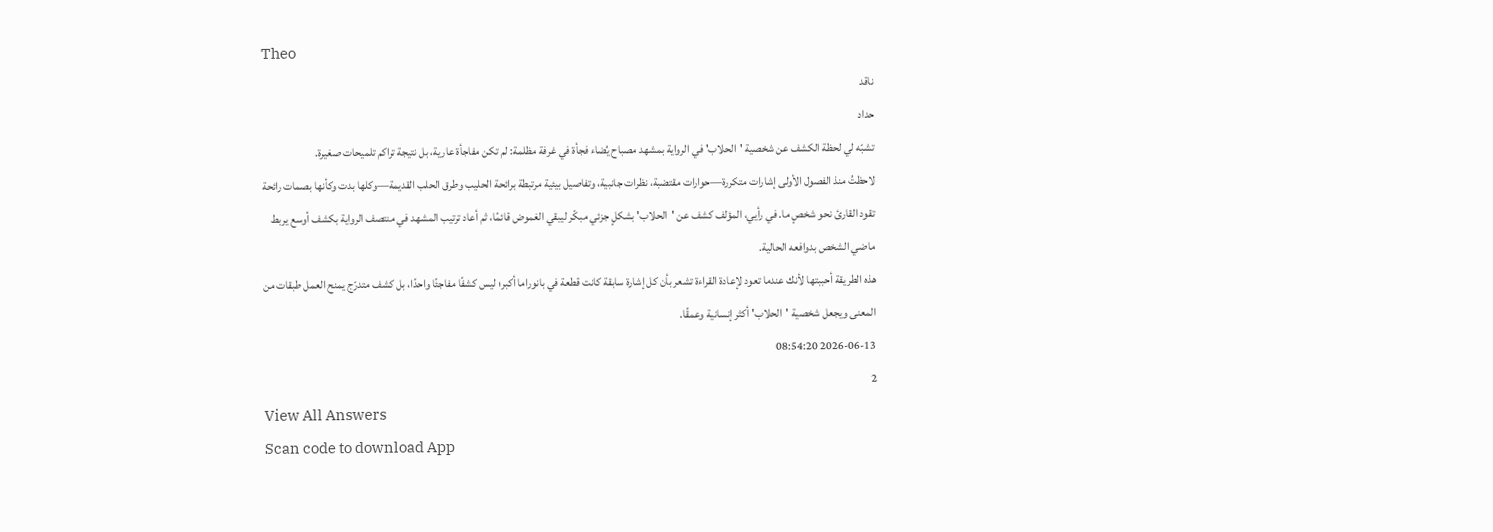Theo
ناقد
حداد
تشبّه لي لحظة الكشف عن شخصية 'الحلاب' في الرواية بمشهد مصباح يُضاء فجأة في غرفة مظلمة: لم تكن مفاجأة عارية، بل نتيجة تراكم تلميحات صغيرة.
لاحظتُ منذ الفصول الأولى إشارات متكررة—حوارات مقتضبة، نظرات جانبية، وتفاصيل بيئية مرتبطة برائحة الحليب وطرق الحلب القديمة—وكلها بدت وكأنها بصمات رائحة تقود القارئ نحو شخصٍ ما. في رأيي، المؤلف كشف عن 'الحلاب' بشكلٍ جزئي مبكّر ليبقي الغموض قائمًا، ثم أعاد ترتيب المشهد في منتصف الرواية بكشف أوسع يربط ماضي الشخص بدوافعه الحالية.
هذه الطريقة أحببتها لأنك عندما تعود لإعادة القراءة تشعر بأن كل إشارة سابقة كانت قطعة في بانوراما أكبر؛ ليس كشفًا مفاجئًا واحدًا، بل كشف متدرّج يمنح العمل طبقات من المعنى ويجعل شخصية 'الحلاب' أكثر إنسانية وعمقًا.
2026-06-13 08:54:20
2
View All Answers
Scan code to download App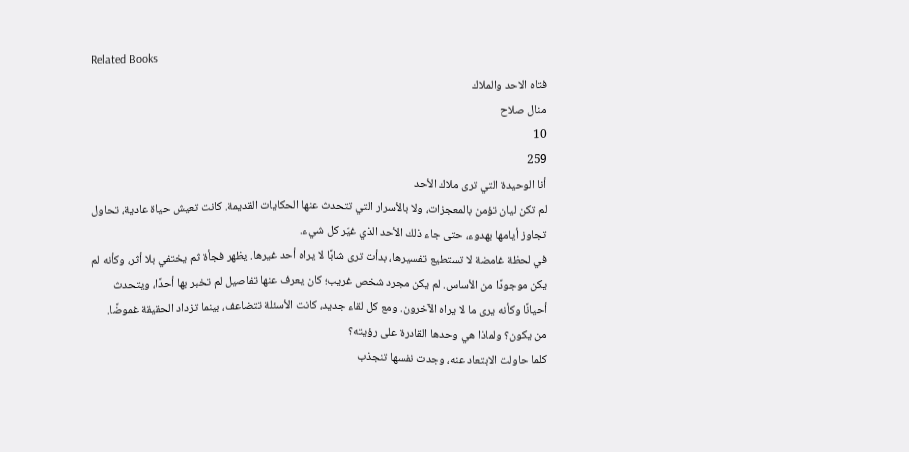Related Books
فتاه الاحد والملاك
منال صلاح
10
259
أنا الوحيدة التي ترى ملاك الأحد
لم تكن ليان تؤمن بالمعجزات، ولا بالأسرار التي تتحدث عنها الحكايات القديمة. كانت تعيش حياة عادية، تحاول تجاوز أيامها بهدوء، حتى جاء ذلك الأحد الذي غيّر كل شيء.
في لحظة غامضة لا تستطيع تفسيرها، بدأت ترى شابًا لا يراه أحد غيرها. يظهر فجأة ثم يختفي بلا أثر، وكأنه لم يكن موجودًا من الأساس. لم يكن مجرد شخص غريب؛ كان يعرف عنها تفاصيل لم تخبر بها أحدًا، ويتحدث أحيانًا وكأنه يرى ما لا يراه الآخرون. ومع كل لقاء جديد، كانت الأسئلة تتضاعف، بينما تزداد الحقيقة غموضًا.
من يكون؟ ولماذا هي وحدها القادرة على رؤيته؟
كلما حاولت الابتعاد عنه، وجدت نفسها تنجذب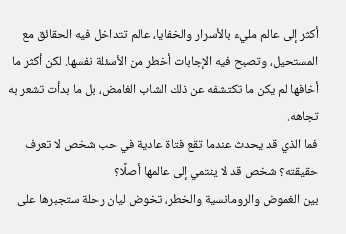أكثر إلى عالم مليء بالأسرار والخفايا، عالم تتداخل فيه الحقائق مع المستحيل، وتصبح فيه الإجابات أخطر من الأسئلة نفسها. لكن أكثر ما أخافها لم يكن ما تكتشفه عن ذلك الشاب الغامض، بل ما بدأت تشعر به تجاهه.
فما الذي قد يحدث عندما تقع فتاة عادية في حب شخص لا تعرف حقيقته؟ شخص قد لا ينتمي إلى عالمها أصلًا؟
بين الغموض والرومانسية والخطر، تخوض ليان رحلة ستجبرها على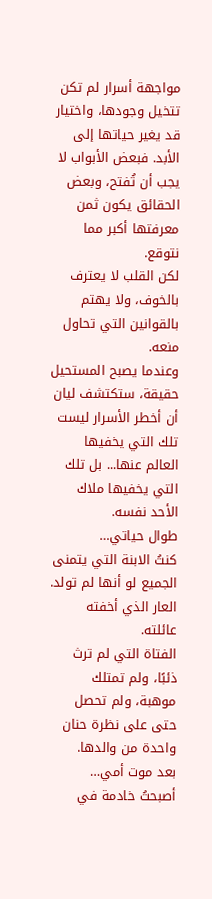مواجهة أسرار لم تكن تتخيل وجودها، واختيار قد يغير حياتها إلى الأبد. فبعض الأبواب لا يجب أن تُفتح، وبعض الحقائق يكون ثمن معرفتها أكبر مما نتوقع.
لكن القلب لا يعترف بالخوف، ولا يهتم بالقوانين التي تحاول منعه.
وعندما يصبح المستحيل حقيقة، ستكتشف ليان أن أخطر الأسرار ليست تلك التي يخفيها العالم عنها... بل تلك التي يخفيها ملاك الأحد نفسه.
طوال حياتي…
كنتُ الابنة التي يتمنى الجميع لو أنها لم تولد.
العار الذي أخفته عائلته.
الفتاة التي لم ترث ذئبًا، ولم تمتلك موهبة، ولم تحصل حتى على نظرة حنان واحدة من والدها.
بعد موت أمي…
أصبحتُ خادمة في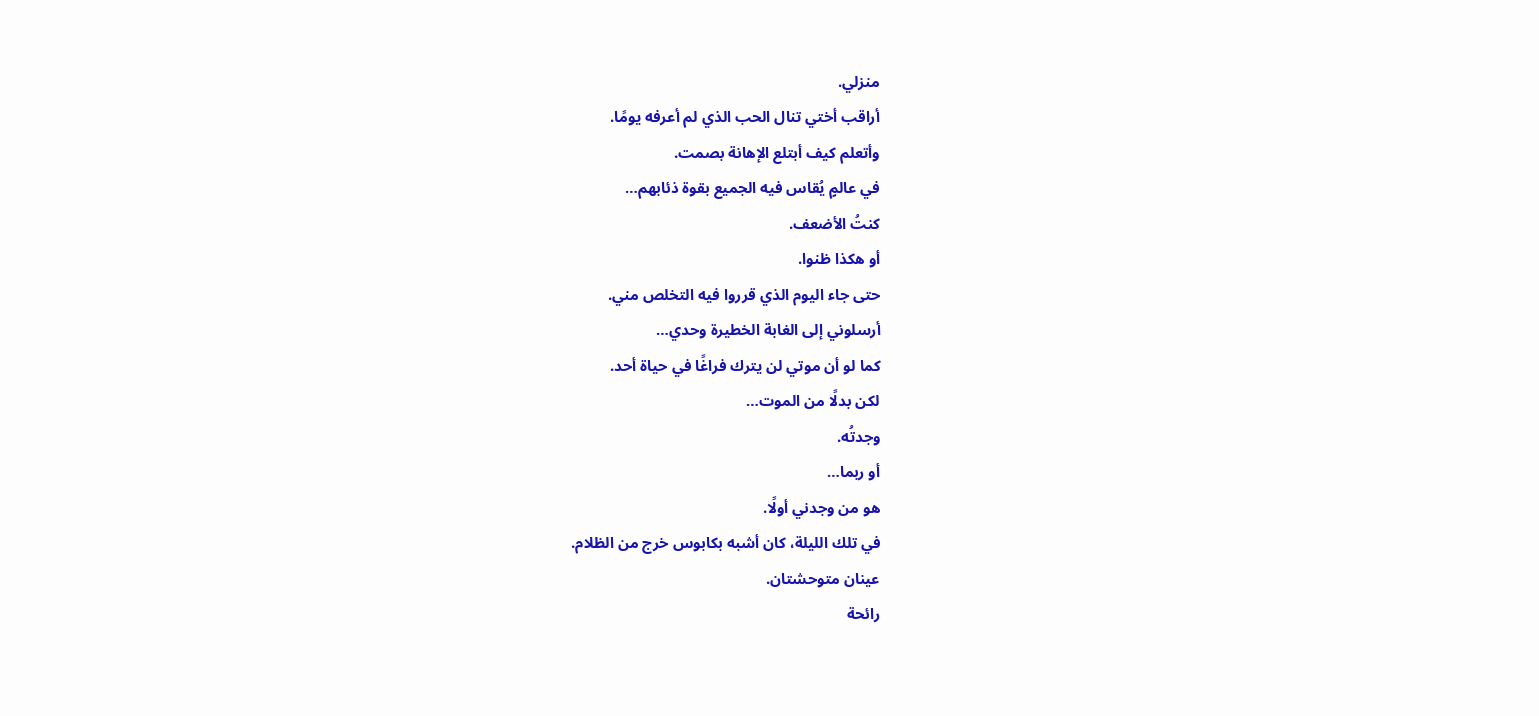منزلي.
أراقب أختي تنال الحب الذي لم أعرفه يومًا.
وأتعلم كيف أبتلع الإهانة بصمت.
في عالمٍ يُقاس فيه الجميع بقوة ذئابهم…
كنتُ الأضعف.
أو هكذا ظنوا.
حتى جاء اليوم الذي قرروا فيه التخلص مني.
أرسلوني إلى الغابة الخطيرة وحدي…
كما لو أن موتي لن يترك فراغًا في حياة أحد.
لكن بدلًا من الموت…
وجدتُه.
أو ربما…
هو من وجدني أولًا.
في تلك الليلة، كان أشبه بكابوس خرج من الظلام.
عينان متوحشتان.
رائحة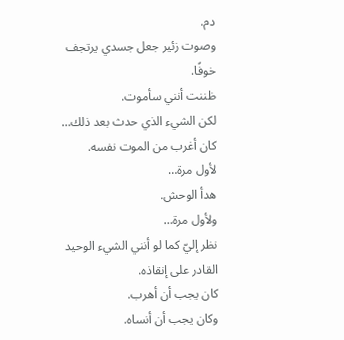دم.
وصوت زئير جعل جسدي يرتجف خوفًا.
ظننت أنني سأموت.
لكن الشيء الذي حدث بعد ذلك…
كان أغرب من الموت نفسه.
لأول مرة…
هدأ الوحش.
ولأول مرة…
نظر إليّ كما لو أنني الشيء الوحيد القادر على إنقاذه.
كان يجب أن أهرب.
وكان يجب أن أنساه.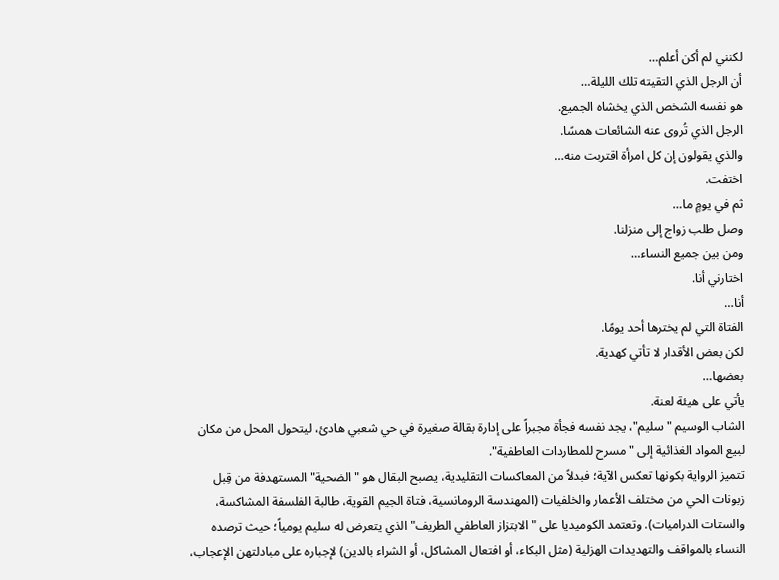لكنني لم أكن أعلم…
أن الرجل الذي التقيته تلك الليلة…
هو نفسه الشخص الذي يخشاه الجميع.
الرجل الذي تُروى عنه الشائعات همسًا.
والذي يقولون إن كل امرأة اقتربت منه…
اختفت.
ثم في يومٍ ما…
وصل طلب زواج إلى منزلنا.
ومن بين جميع النساء…
اختارني أنا.
أنا…
الفتاة التي لم يخترها أحد يومًا.
لكن بعض الأقدار لا تأتي كهدية.
بعضها…
يأتي على هيئة لعنة.
الشاب الوسيم "سليم"، يجد نفسه فجأة مجبراً على إدارة بقالة صغيرة في حي شعبي هادئ، ليتحول المحل من مكان لبيع المواد الغذائية إلى "مسرح للمطاردات العاطفية".
تتميز الرواية بكونها تعكس الآية؛ فبدلاً من المعاكسات التقليدية، يصبح البقال هو "الضحية" المستهدفة من قِبل زبونات الحي من مختلف الأعمار والخلفيات (المهندسة الرومانسية، فتاة الجيم القوية، طالبة الفلسفة المشاكسة، والستات الدراميات). وتعتمد الكوميديا على "الابتزاز العاطفي الطريف" الذي يتعرض له سليم يومياً؛ حيث ترصده النساء بالمواقف والتهديدات الهزلية (مثل البكاء، أو افتعال المشاكل، أو الشراء بالدين) لإجباره على مبادلتهن الإعجاب،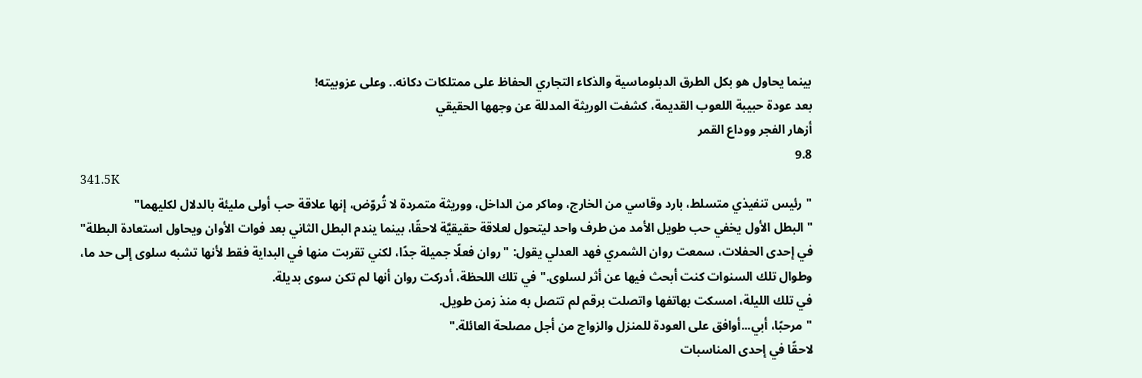بينما يحاول هو بكل الطرق الدبلوماسية والذكاء التجاري الحفاظ على ممتلكات دكانه.. وعلى عزوبيته!
بعد عودة حبيبة اللعوب القديمة، كشفت الوريثة المدللة عن وجهها الحقيقي
أزهار الفجر ووداع القمر
9.8
341.5K
"رئيس تنفيذي متسلط، بارد وقاسي من الخارج، وماكر من الداخل، ووريثة متمردة لا تُروّض، إنها علاقة حب أولى مليئة بالدلال لكليهما"
"البطل الأول يخفي حب طويل الأمد من طرف واحد ليتحول لعلاقة حقيقيَّة لاحقًا، بينما يندم البطل الثاني بعد فوات الأوان ويحاول استعادة البطلة"
في إحدى الحفلات، سمعت روان الشمري فهد العدلي يقول: "روان فعلًا جميلة جدًا، لكني تقربت منها في البداية فقط لأنها تشبه سلوى إلى حد ما، وطوال تلك السنوات كنت أبحث فيها عن أثر لسلوى." في تلك اللحظة، أدركت روان أنها لم تكن سوى بديلة.
في تلك الليلة، امسكت بهاتفها واتصلت برقم لم تتصل به منذ زمن طويل.
"مرحبًا، أبي...أوافق على العودة للمنزل والزواج من أجل مصلحة العائلة."
لاحقًا في إحدى المناسبات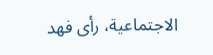الاجتماعية، رأى فهد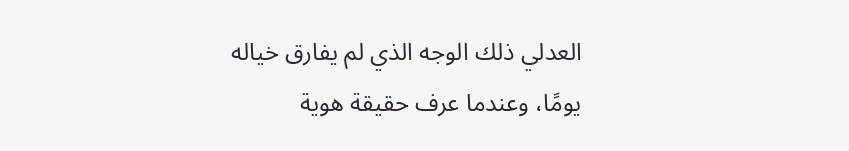العدلي ذلك الوجه الذي لم يفارق خياله يومًا، وعندما عرف حقيقة هوية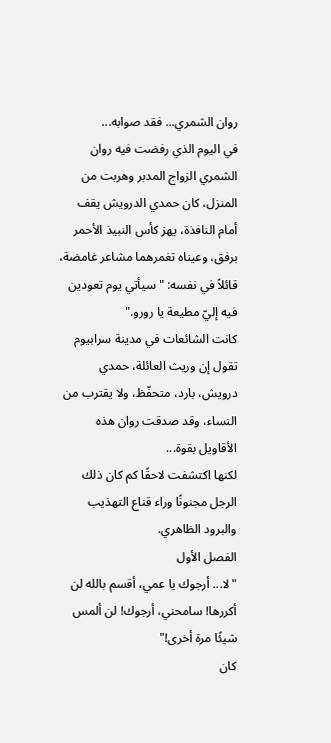روان الشمري... فقد صوابه...
في اليوم الذي رفضت فيه روان الشمري الزواج المدبر وهربت من المنزل، كان حمدي الدرويش يقف أمام النافذة، يهز كأس النبيذ الأحمر برفق، وعيناه تغمرهما مشاعر غامضة، قائلاً في نفسه: "سيأتي يوم تعودين فيه إليّ مطيعة يا رورو."
كانت الشائعات في مدينة سرابيوم تقول إن وريث العائلة، حمدي درويش، بارد، متحفّظ، ولا يقترب من النساء، وقد صدقت روان هذه الأقاويل بقوة...
لكنها اكتشفت لاحقًا كم كان ذلك الرجل مجنونًا وراء قناع التهذيب والبرود الظاهري.
الفصل الأول
"لا... أرجوك يا عمي، أقسم بالله لن أكررها! سامحني، أرجوك! لن ألمس شيئًا مرة أخرى!"
كان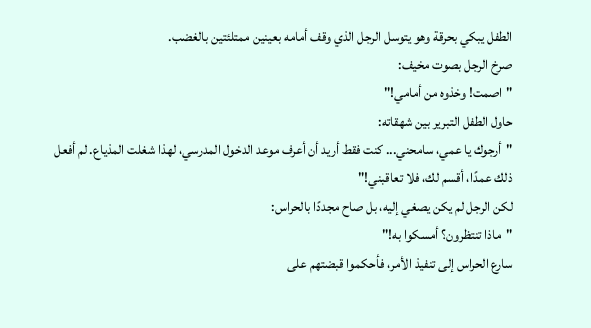الطفل يبكي بحرقة وهو يتوسل الرجل الذي وقف أمامه بعينين ممتلئتين بالغضب.
صرخ الرجل بصوت مخيف:
"اصمت! وخذوه من أمامي!"
حاول الطفل التبرير بين شهقاته:
"أرجوك يا عمي، سامحني... كنت فقط أريد أن أعرف موعد الدخول المدرسي، لهذا شغلت المذياع. لم أفعل ذلك عمدًا، أقسم لك، فلا تعاقبني!"
لكن الرجل لم يكن يصغي إليه، بل صاح مجددًا بالحراس:
"ماذا تنتظرون؟ أمسكوا به!"
سارع الحراس إلى تنفيذ الأمر، فأحكموا قبضتهم على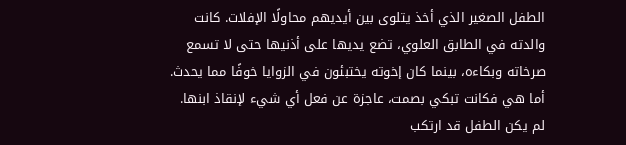الطفل الصغير الذي أخذ يتلوى بين أيديهم محاولًا الإفلات. كانت والدته في الطابق العلوي، تضع يديها على أذنيها حتى لا تسمع صرخاته وبكاءه، بينما كان إخوته يختبئون في الزوايا خوفًا مما يحدث. أما هي فكانت تبكي بصمت، عاجزة عن فعل أي شيء لإنقاذ ابنها.
لم يكن الطفل قد ارتكب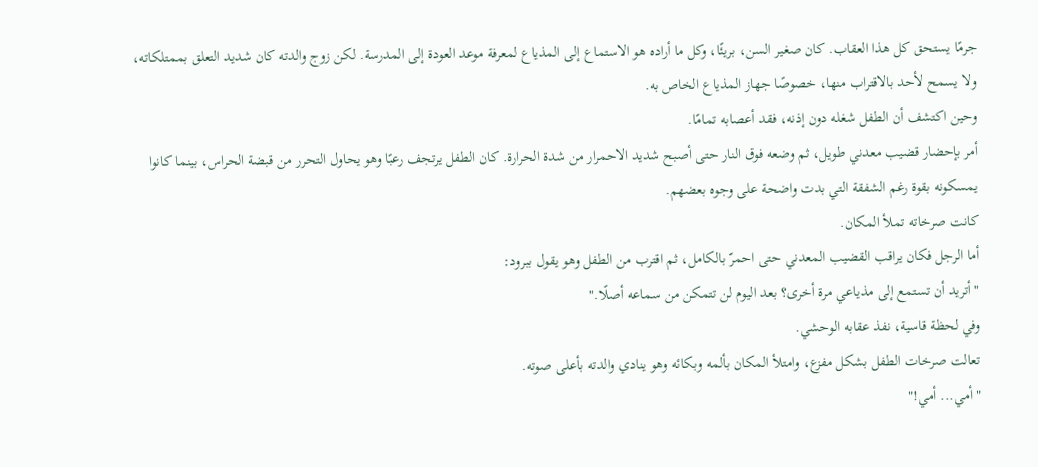جرمًا يستحق كل هذا العقاب. كان صغير السن، بريئًا، وكل ما أراده هو الاستماع إلى المذياع لمعرفة موعد العودة إلى المدرسة. لكن زوج والدته كان شديد التعلق بممتلكاته، ولا يسمح لأحد بالاقتراب منها، خصوصًا جهاز المذياع الخاص به.
وحين اكتشف أن الطفل شغله دون إذنه، فقد أعصابه تمامًا.
أمر بإحضار قضيب معدني طويل، ثم وضعه فوق النار حتى أصبح شديد الاحمرار من شدة الحرارة. كان الطفل يرتجف رعبًا وهو يحاول التحرر من قبضة الحراس، بينما كانوا يمسكونه بقوة رغم الشفقة التي بدت واضحة على وجوه بعضهم.
كانت صرخاته تملأ المكان.
أما الرجل فكان يراقب القضيب المعدني حتى احمرّ بالكامل، ثم اقترب من الطفل وهو يقول ببرود:
"أتريد أن تستمع إلى مذياعي مرة أخرى؟ بعد اليوم لن تتمكن من سماعه أصلًا."
وفي لحظة قاسية، نفذ عقابه الوحشي.
تعالت صرخات الطفل بشكل مفزع، وامتلأ المكان بألمه وبكائه وهو ينادي والدته بأعلى صوته.
"أمي... أمي!"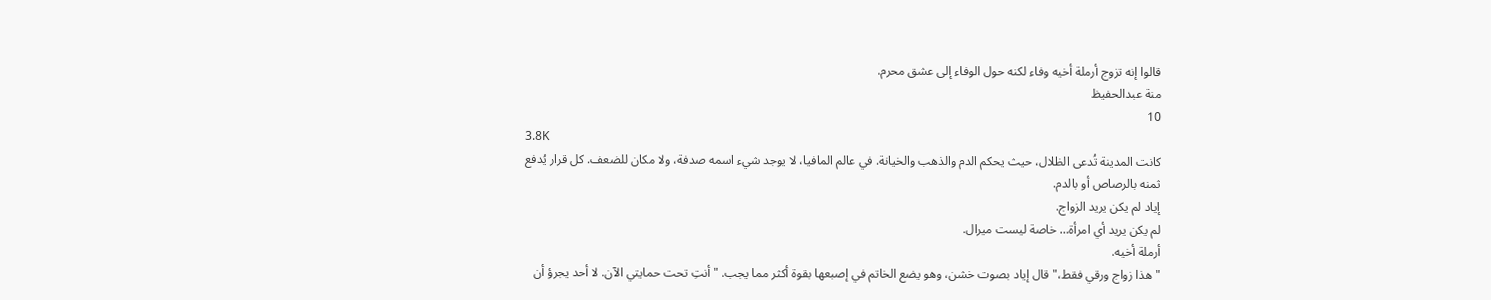قالوا إنه تزوج أرملة أخيه وفاء لكنه حول الوفاء إلى عشق محرم.
منة عبدالحفيظ
10
3.8K
كانت المدينة تُدعى الظلال، حيث يحكم الدم والذهب والخيانة. في عالم المافيا، لا يوجد شيء اسمه صدفة، ولا مكان للضعف. كل قرار يُدفع ثمنه بالرصاص أو بالدم.
إياد لم يكن يريد الزواج.
لم يكن يريد أي امرأة… خاصة ليست ميرال.
أرملة أخيه.
"هذا زواج ورقي فقط،" قال إياد بصوت خشن، وهو يضع الخاتم في إصبعها بقوة أكثر مما يجب. "أنتِ تحت حمايتي الآن. لا أحد يجرؤ أن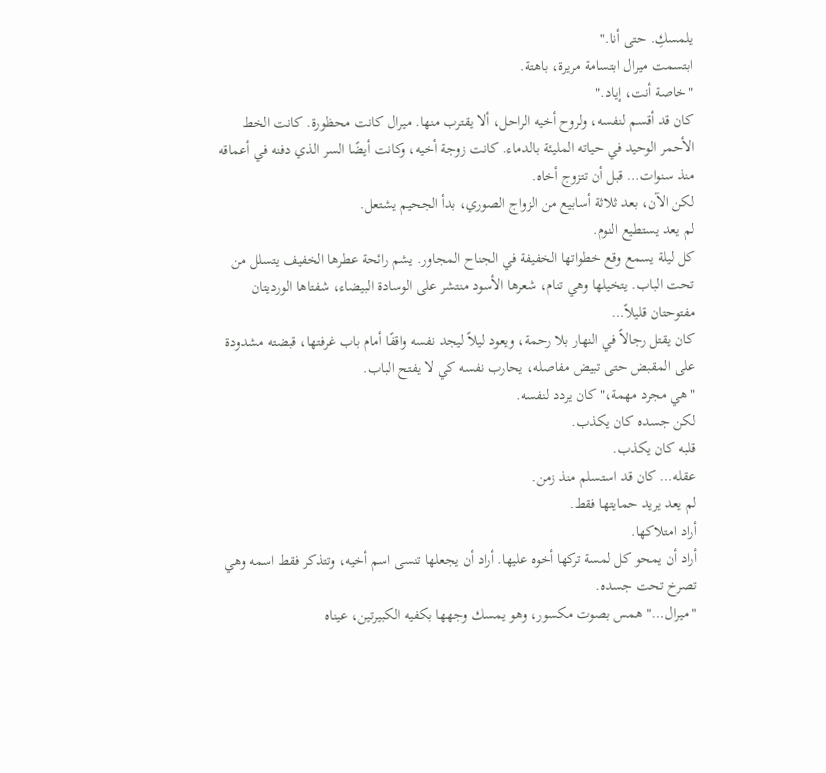يلمسكِ. حتى أنا."
ابتسمت ميرال ابتسامة مريرة، باهتة.
"خاصة أنت، إياد."
كان قد أقسم لنفسه، ولروح أخيه الراحل، ألا يقترب منها. ميرال كانت محظورة. كانت الخط الأحمر الوحيد في حياته المليئة بالدماء. كانت زوجة أخيه، وكانت أيضًا السر الذي دفنه في أعماقه منذ سنوات… قبل أن تتزوج أخاه.
لكن الآن، بعد ثلاثة أسابيع من الزواج الصوري، بدأ الجحيم يشتعل.
لم يعد يستطيع النوم.
كل ليلة يسمع وقع خطواتها الخفيفة في الجناح المجاور. يشم رائحة عطرها الخفيف يتسلل من تحت الباب. يتخيلها وهي تنام، شعرها الأسود منتشر على الوسادة البيضاء، شفتاها الورديتان مفتوحتان قليلاً…
كان يقتل رجالاً في النهار بلا رحمة، ويعود ليلاً ليجد نفسه واقفًا أمام باب غرفتها، قبضته مشدودة على المقبض حتى تبيض مفاصله، يحارب نفسه كي لا يفتح الباب.
"هي مجرد مهمة،" كان يردد لنفسه.
لكن جسده كان يكذب.
قلبه كان يكذب.
عقله… كان قد استسلم منذ زمن.
لم يعد يريد حمايتها فقط.
أراد امتلاكها.
أراد أن يمحو كل لمسة تركها أخوه عليها. أراد أن يجعلها تنسى اسم أخيه، وتتذكر فقط اسمه وهي تصرخ تحت جسده.
"ميرال…" همس بصوت مكسور، وهو يمسك وجهها بكفيه الكبيرتين، عيناه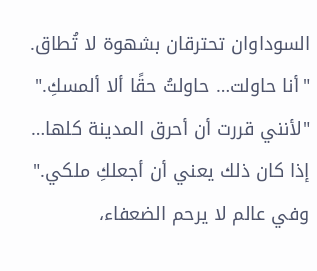السوداوان تحترقان بشهوة لا تُطاق. "أنا حاولت… حاولتُ حقًا ألا ألمسكِ."
"لأنني قررت أن أحرق المدينة كلها… إذا كان ذلك يعني أن أجعلكِ ملكي."
وفي عالم لا يرحم الضعفاء،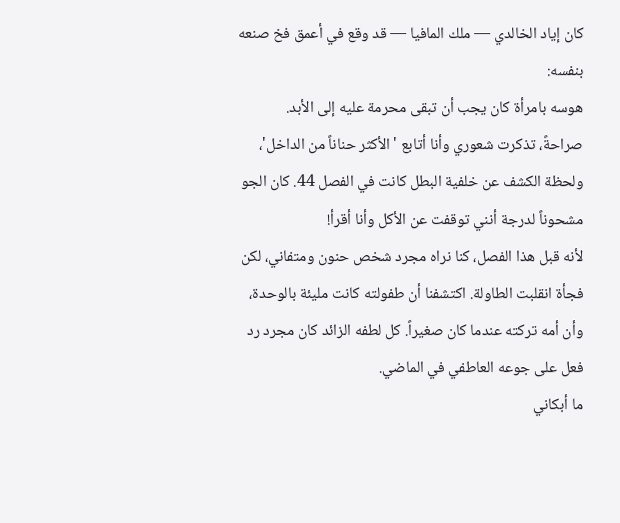كان إياد الخالدي — ملك المافيا — قد وقع في أعمق فخ صنعه بنفسه:
هوسه بامرأة كان يجب أن تبقى محرمة عليه إلى الأبد.
صراحةً، تذكرت شعوري وأنا أتابع 'الأكثر حناناً من الداخل'، ولحظة الكشف عن خلفية البطل كانت في الفصل 44. كان الجو مشحوناً لدرجة أنني توقفت عن الأكل وأنا أقرأ!
لأنه قبل هذا الفصل، كنا نراه مجرد شخص حنون ومتفاني، لكن فجأة انقلبت الطاولة. اكتشفنا أن طفولته كانت مليئة بالوحدة، وأن أمه تركته عندما كان صغيراً. كل لطفه الزائد كان مجرد رد فعل على جوعه العاطفي في الماضي.
ما أبكاني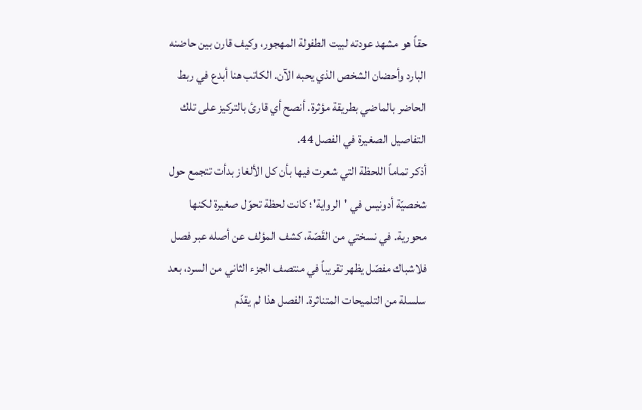حقاً هو مشهد عودته لبيت الطفولة المهجور، وكيف قارن بين حاضنه البارد وأحضان الشخص الذي يحبه الآن. الكاتب هنا أبدع في ربط الحاضر بالماضي بطريقة مؤثرة. أنصح أي قارئ بالتركيز على تلك التفاصيل الصغيرة في الفصل 44.
أذكر تماماً اللحظة التي شعرت فيها بأن كل الألغاز بدأت تتجمع حول شخصيّة أدونيس في 'الرواية'؛ كانت لحظة تحوّل صغيرة لكنها محورية. في نسختي من القَصّة، كشف المؤلف عن أصله عبر فصل فلاشباك مفصّل يظهر تقريباً في منتصف الجزء الثاني من السرد، بعد سلسلة من التلميحات المتناثرة. الفصل هذا لم يقدّم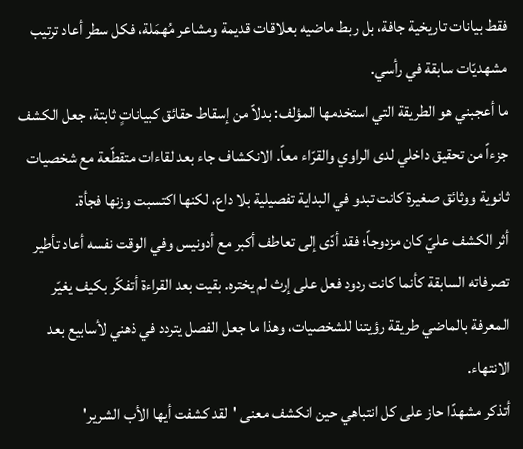فقط بيانات تاريخية جافة، بل ربط ماضيه بعلاقات قديمة ومشاعر مُهمَلة، فكل سطر أعاد ترتيب مشهديّات سابقة في رأسي.
ما أعجبني هو الطريقة التي استخدمها المؤلف: بدلاً من إسقاط حقائق كبياناتٍ ثابتة، جعل الكشف جزءاً من تحقيق داخلي لدى الراوي والقرّاء معاً. الانكشاف جاء بعد لقاءات متقطّعة مع شخصيات ثانوية ووثائق صغيرة كانت تبدو في البداية تفصيلية بلا داع، لكنها اكتسبت وزنها فجأة.
أثر الكشف عليّ كان مزدوجاً؛ فقد أدّى إلى تعاطف أكبر مع أدونيس وفي الوقت نفسه أعاد تأطير تصرفاته السابقة كأنما كانت ردود فعل على إرث لم يختره. بقيت بعد القراءة أتفكّر بكيف يغيّر المعرفة بالماضي طريقة رؤيتنا للشخصيات، وهذا ما جعل الفصل يتردد في ذهني لأسابيع بعد الانتهاء.
أتذكر مشهدًا حاز على كل انتباهي حين انكشف معنى 'لقد كشفت أيها الأب الشرير'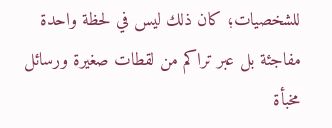للشخصيات؛ كان ذلك ليس في لحظة واحدة مفاجئة بل عبر تراكم من لقطات صغيرة ورسائل مخبأة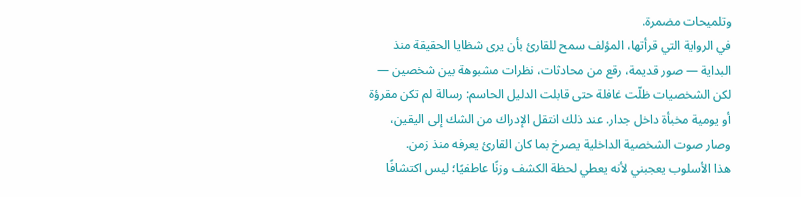وتلميحات مضمرة.
في الرواية التي قرأتها، المؤلف سمح للقارئ بأن يرى شظايا الحقيقة منذ البداية — صور قديمة، رقع من محادثات، نظرات مشبوهة بين شخصين — لكن الشخصيات ظلّت غافلة حتى قابلت الدليل الحاسم: رسالة لم تكن مقرؤة أو يومية مخبأة داخل جدار. عند ذلك انتقل الإدراك من الشك إلى اليقين، وصار صوت الشخصية الداخلية يصرخ بما كان القارئ يعرفه منذ زمن.
هذا الأسلوب يعجبني لأنه يعطي لحظة الكشف وزنًا عاطفيًا؛ ليس اكتشافًا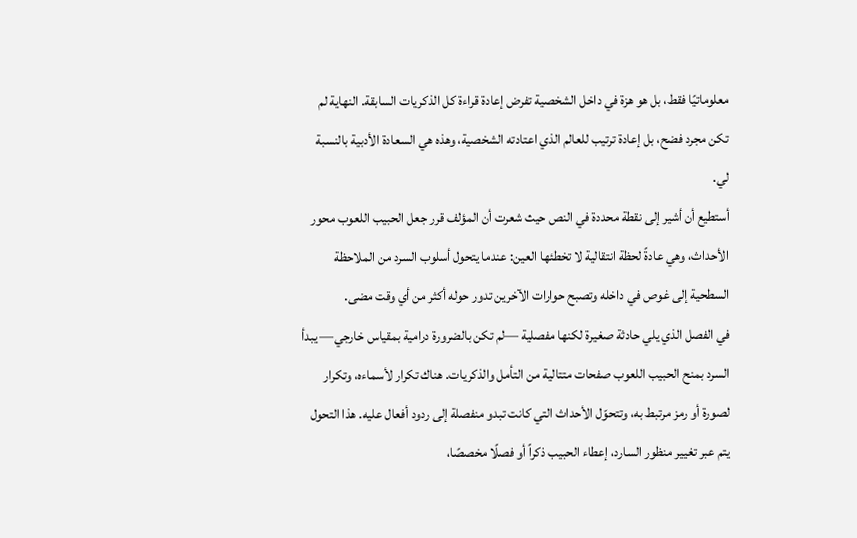معلوماتيًا فقط، بل هو هزة في داخل الشخصية تفرض إعادة قراءة كل الذكريات السابقة. النهاية لم تكن مجرد فضح، بل إعادة ترتيب للعالم الذي اعتادته الشخصية، وهذه هي السعادة الأدبية بالنسبة لي.
أستطيع أن أشير إلى نقطة محددة في النص حيث شعرت أن المؤلف قرر جعل الحبيب اللعوب محور الأحداث، وهي عادةً لحظة انتقالية لا تخطئها العين: عندما يتحول أسلوب السرد من الملاحظة السطحية إلى غوص في داخله وتصبح حوارات الآخرين تدور حوله أكثر من أي وقت مضى.
في الفصل الذي يلي حادثة صغيرة لكنها مفصلية —لم تكن بالضرورة درامية بمقياس خارجي— يبدأ السرد بمنح الحبيب اللعوب صفحات متتالية من التأمل والذكريات. هناك تكرار لأسماءه، وتكرار لصورة أو رمز مرتبط به، وتتحوّل الأحداث التي كانت تبدو منفصلة إلى ردود أفعال عليه. هذا التحول يتم عبر تغيير منظور السارد، إعطاء الحبيب ذكراً أو فصلًا مخصصًا،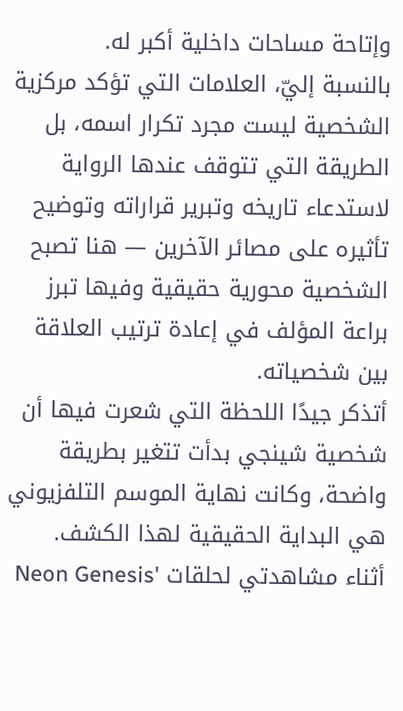وإتاحة مساحات داخلية أكبر له.
بالنسبة إليّ، العلامات التي تؤكد مركزية الشخصية ليست مجرد تكرار اسمه، بل الطريقة التي تتوقف عندها الرواية لاستدعاء تاريخه وتبرير قراراته وتوضيح تأثيره على مصائر الآخرين — هنا تصبح الشخصية محورية حقيقية وفيها تبرز براعة المؤلف في إعادة ترتيب العلاقة بين شخصياته.
أتذكر جيدًا اللحظة التي شعرت فيها أن شخصية شينجي بدأت تتغير بطريقة واضحة، وكانت نهاية الموسم التلفزيوني هي البداية الحقيقية لهذا الكشف.
أثناء مشاهدتي لحلقات 'Neon Genesis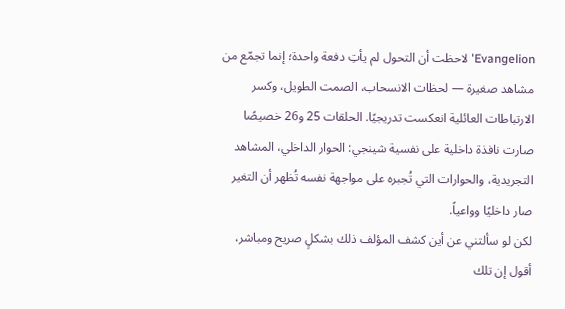Evangelion' لاحظت أن التحول لم يأتِ دفعة واحدة؛ إنما تجمّع من مشاهد صغيرة — لحظات الانسحاب، الصمت الطويل، وكسر الارتباطات العائلية انعكست تدريجيًا. الحلقات 25 و26 خصيصًا صارت نافذة داخلية على نفسية شينجي: الحوار الداخلي، المشاهد التجريدية، والحوارات التي تُجبره على مواجهة نفسه تُظهر أن التغير صار داخليًا وواعياً.
لكن لو سألتني عن أين كشف المؤلف ذلك بشكلٍ صريح ومباشر، أقول إن تلك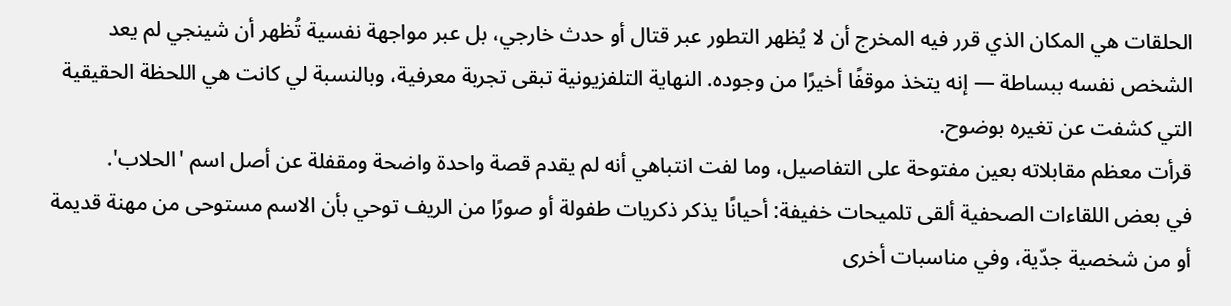الحلقات هي المكان الذي قرر فيه المخرج أن لا يُظهر التطور عبر قتال أو حدث خارجي، بل عبر مواجهة نفسية تُظهر أن شينجي لم يعد الشخص نفسه ببساطة — إنه يتخذ موقفًا أخيرًا من وجوده. النهاية التلفزيونية تبقى تجربة معرفية، وبالنسبة لي كانت هي اللحظة الحقيقية التي كشفت عن تغيره بوضوح.
قرأت معظم مقابلاته بعين مفتوحة على التفاصيل، وما لفت انتباهي أنه لم يقدم قصة واحدة واضحة ومقفلة عن أصل اسم 'الحلاب'.
في بعض اللقاءات الصحفية ألقى تلميحات خفيفة: أحيانًا يذكر ذكريات طفولة أو صورًا من الريف توحي بأن الاسم مستوحى من مهنة قديمة أو من شخصية جدّية، وفي مناسبات أخرى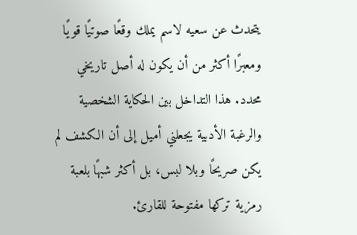يتحدث عن سعيه لاسم يملك وقعًا صوتيًا قويًا ومعبرًا أكثر من أن يكون له أصل تاريخي محدد. هذا التداخل بين الحكاية الشخصية والرغبة الأدبية يجعلني أميل إلى أن الكشف لم يكن صريحًا وبلا لبس، بل أكثر شبهًا بلعبة رمزية تركها مفتوحة للقارئ.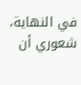في النهاية، شعوري أن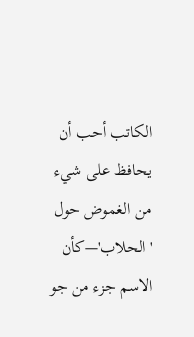الكاتب أحب أن يحافظ على شيء من الغموض حول 'الحلاب'—كأن الاسم جزء من جو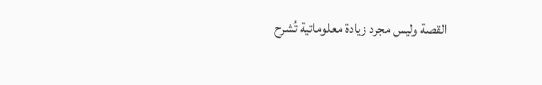القصة وليس مجرد زيادة معلوماتية تُشرح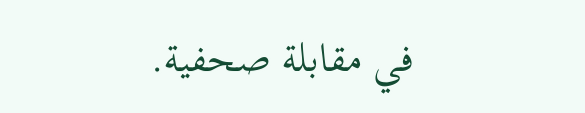في مقابلة صحفية.